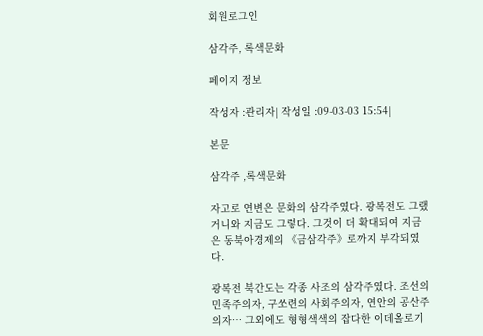회원로그인

삼각주, 록색문화

페이지 정보

작성자 :관리자| 작성일 :09-03-03 15:54|

본문

삼각주 ,록색문화

자고로 연변은 문화의 삼각주였다. 광복전도 그랬거니와 지금도 그렇다. 그것이 더 확대되여 지금은 동북아경제의 《금삼각주》로까지 부각되였다.

광복전 북간도는 각종 사조의 삼각주였다. 조선의 민족주의자, 구쏘련의 사회주의자, 연안의 공산주의자… 그외에도 형형색색의 잡다한 이데올로기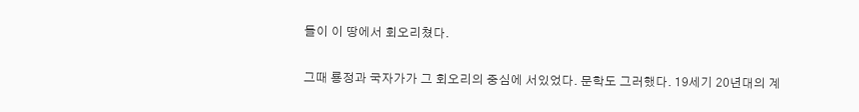들이 이 땅에서 회오리쳤다.

그때 룡정과 국자가가 그 회오리의 중심에 서있었다. 문학도 그러했다. 19세기 20년대의 계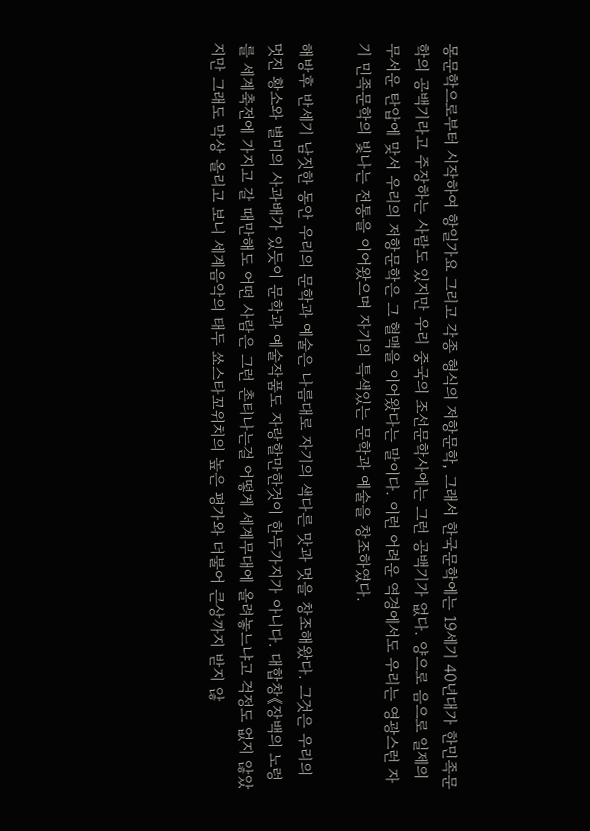몽문학으로부터 시작하여 항일가요 그리고 각종 형식의 저항문학, 그래서 한국문학에는 19세기 40년대가 한민족문학의 공백기라고 주장하는 사람도 있지만 우리 중국의 조선문학사에는 그런 공백기가 없다. 양으로 음으로 일제의 무서운 탄압에 맞서 우리의 저항문학은 그 혈맥을 이어왔다는 말이다. 이런 어려운 역경에서도 우리는 영광스런 자기 민족문학의 빛나는 전통을 이어왔으며 자기의 특색있는 문학과 예술을 창조하였다.

해방후 반세기 남짓한 동안 우리의 문학과 예술은 나름대로 자기의 색다른 맛과 멋을 창조해왔다. 그것은 우리의 멋진 황소와 별미의 사과배가 있듯이 문학과 예술작품도 자랑할만한것이 한두가지가 아니다. 대합창《장백의 노렁를 세계축전에 가지고 갈 때만해도 어떤 사람은 그런 촌티나는걸 어떻게 세계무대에 올려놓느냐고 걱정도 없지 않았지만 그래도 막상 올리고 보니 세계음악의 태두 쑈스타꼬위치의 높은 평가와 더불어 큰상까지 받지 않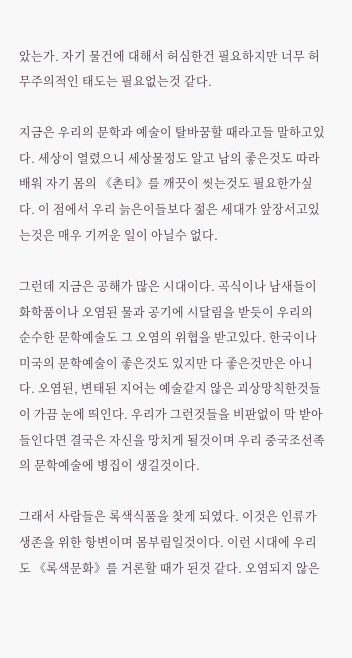았는가. 자기 물건에 대해서 허심한건 필요하지만 너무 허무주의적인 태도는 필요없는것 같다.

지금은 우리의 문학과 예술이 탈바꿈할 때라고들 말하고있다. 세상이 열렸으니 세상물정도 알고 남의 좋은것도 따라배워 자기 몸의 《촌티》를 깨끗이 씻는것도 필요한가싶다. 이 점에서 우리 늙은이들보다 젊은 세대가 앞장서고있는것은 매우 기꺼운 일이 아닐수 없다.

그런데 지금은 공해가 많은 시대이다. 곡식이나 남새들이 화학품이나 오염된 물과 공기에 시달림을 받듯이 우리의 순수한 문학예술도 그 오염의 위협을 받고있다. 한국이나 미국의 문학예술이 좋은것도 있지만 다 좋은것만은 아니다. 오염된, 변태된 지어는 예술같지 않은 괴상망칙한것들이 가끔 눈에 띄인다. 우리가 그런것들을 비판없이 막 받아들인다면 결국은 자신을 망치게 될것이며 우리 중국조선족의 문학예술에 병집이 생길것이다.

그래서 사람들은 록색식품을 찾게 되였다. 이것은 인류가 생존을 위한 항변이며 몸부림일것이다. 이런 시대에 우리도 《록색문화》를 거론할 때가 된것 같다. 오염되지 않은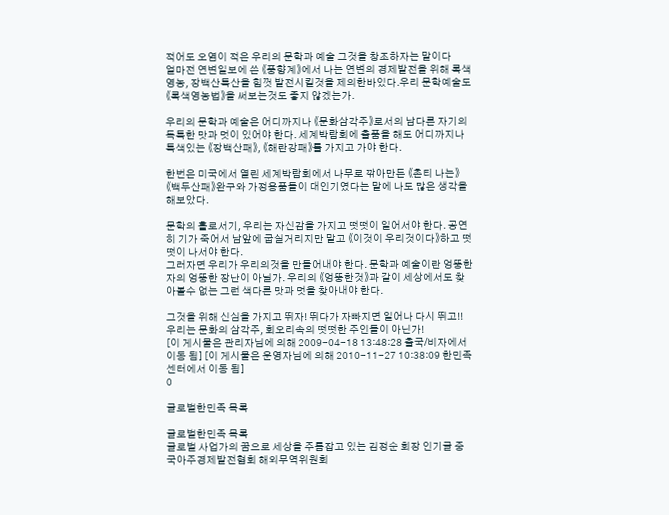적어도 오염이 적은 우리의 문학과 예술 그것을 창조하자는 말이다
얼마전 연변일보에 쓴 《풍향계》에서 나는 연변의 경제발전을 위해 록색영농, 장백산특산을 힘껏 발전시킬것을 제의한바있다.우리 문학예술도 《록색영농법》을 써보는것도 좋지 않겠는가.

우리의 문학과 예술은 어디까지나 《문화삼각주》로서의 남다른 자기의 독특한 맛과 멋이 있어야 한다. 세계박람회에 출품을 해도 어디까지나 특색있는 《장백산패》, 《해란강패》를 가지고 가야 한다.

한번은 미국에서 열린 세계박람회에서 나무로 깎아만든 《촌티 나는》《백두산패》완구와 가정용품들이 대인기였다는 말에 나도 많은 생각을 해보았다.

문학의 홀로서기, 우리는 자신감을 가지고 떳떳이 일어서야 한다. 공연히 기가 죽어서 남앞에 굽실거리지만 말고 《이것이 우리것이다》하고 떳떳이 나서야 한다.
그러자면 우리가 우리의것을 만들어내야 한다. 문학과 예술이란 엉뚱한 자의 엉뚱한 장난이 아닐가. 우리의 《엉뚱한것》과 같이 세상에서도 찾아볼수 없는 그런 색다른 맛과 멋을 찾아내야 한다.

그것을 위해 신심을 가지고 뛰자! 뛰다가 자빠지면 일어나 다시 뛰고!! 우리는 문화의 삼각주, 회오리속의 떳떳한 주인들이 아닌가!
[이 게시물은 관리자님에 의해 2009-04-18 13:48:28 출국/비자에서 이동 됨] [이 게시물은 운영자님에 의해 2010-11-27 10:38:09 한민족센터에서 이동 됨]
0

글로벌한민족 목록

글로벌한민족 목록
글로벌 사업가의 꿈으로 세상을 주름잡고 있는 김정순 회장 인기글 중국아주경제발전협회 해외무역위원회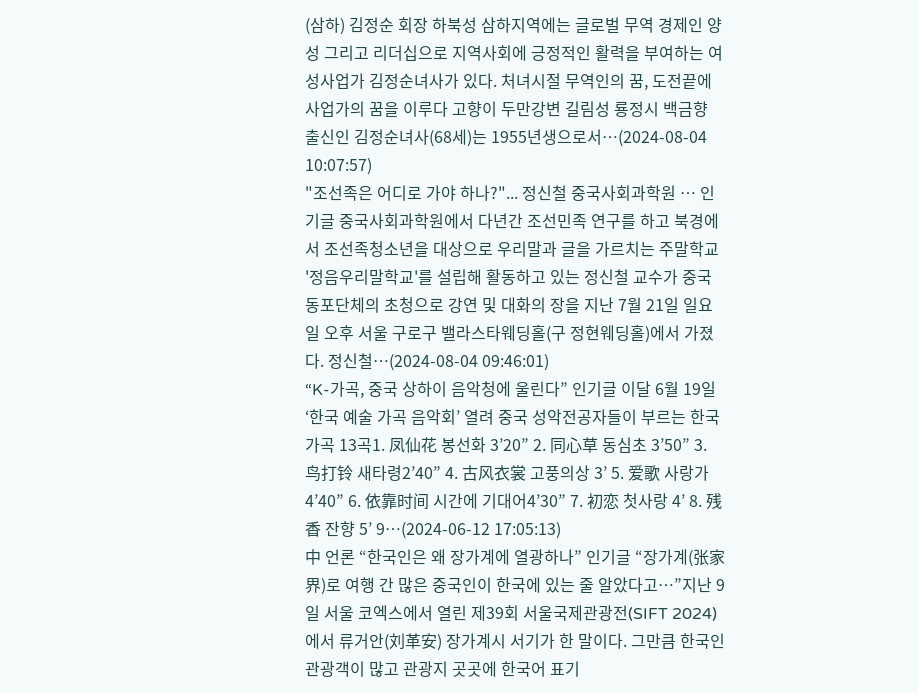(삼하) 김정순 회장 하북성 삼하지역에는 글로벌 무역 경제인 양성 그리고 리더십으로 지역사회에 긍정적인 활력을 부여하는 여성사업가 김정순녀사가 있다. 처녀시절 무역인의 꿈, 도전끝에 사업가의 꿈을 이루다 고향이 두만강변 길림성 룡정시 백금향 출신인 김정순녀사(68세)는 1955년생으로서…(2024-08-04 10:07:57)
"조선족은 어디로 가야 하나?"... 정신철 중국사회과학원 … 인기글 중국사회과학원에서 다년간 조선민족 연구를 하고 북경에서 조선족청소년을 대상으로 우리말과 글을 가르치는 주말학교 '정음우리말학교'를 설립해 활동하고 있는 정신철 교수가 중국동포단체의 초청으로 강연 및 대화의 장을 지난 7월 21일 일요일 오후 서울 구로구 밸라스타웨딩홀(구 정현웨딩홀)에서 가졌다. 정신철…(2024-08-04 09:46:01)
“K-가곡, 중국 상하이 음악청에 울린다” 인기글 이달 6월 19일 ‘한국 예술 가곡 음악회’ 열려 중국 성악전공자들이 부르는 한국가곡 13곡1. 凤仙花 봉선화 3’20” 2. 同心草 동심초 3’50” 3. 鸟打铃 새타령2’40” 4. 古风衣裳 고풍의상 3’ 5. 爱歌 사랑가4’40” 6. 依靠时间 시간에 기대어4’30” 7. 初恋 첫사랑 4’ 8. 残香 잔향 5’ 9…(2024-06-12 17:05:13)
中 언론 “한국인은 왜 장가계에 열광하나” 인기글 “장가계(张家界)로 여행 간 많은 중국인이 한국에 있는 줄 알았다고…”지난 9일 서울 코엑스에서 열린 제39회 서울국제관광전(SIFT 2024)에서 류거안(刘革安) 장가계시 서기가 한 말이다. 그만큼 한국인 관광객이 많고 관광지 곳곳에 한국어 표기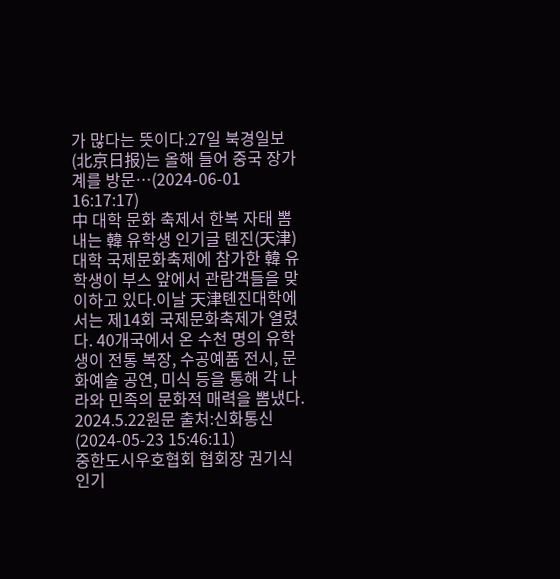가 많다는 뜻이다.27일 북경일보(北京日报)는 올해 들어 중국 장가계를 방문…(2024-06-01 16:17:17)
中 대학 문화 축제서 한복 자태 뽐내는 韓 유학생 인기글 톈진(天津)대학 국제문화축제에 참가한 韓 유학생이 부스 앞에서 관람객들을 맞이하고 있다.이날 天津톈진대학에서는 제14회 국제문화축제가 열렸다. 40개국에서 온 수천 명의 유학생이 전통 복장, 수공예품 전시, 문화예술 공연, 미식 등을 통해 각 나라와 민족의 문화적 매력을 뽐냈다. 2024.5.22원문 출처:신화통신 (2024-05-23 15:46:11)
중한도시우호협회 협회장 권기식 인기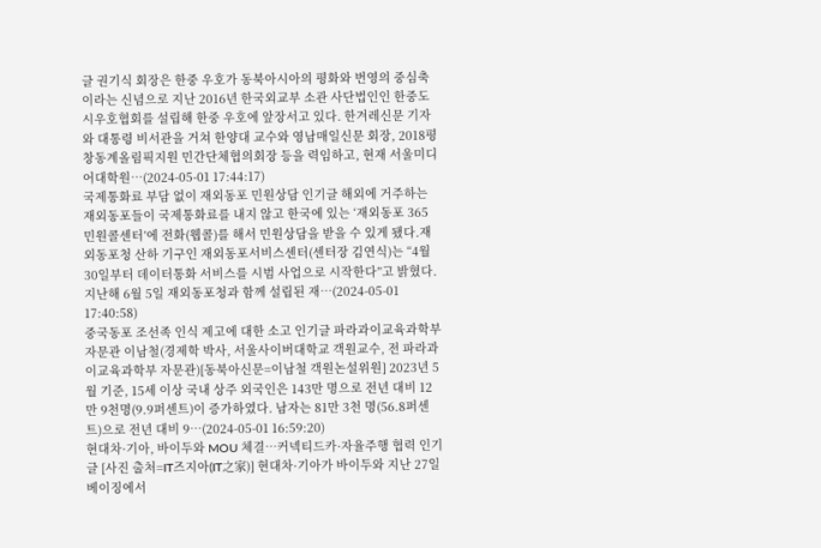글 권기식 회장은 한중 우호가 동북아시아의 평화와 번영의 중심축이라는 신념으로 지난 2016년 한국외교부 소관 사단법인인 한중도시우호협회를 설립해 한중 우호에 앞장서고 있다. 한겨레신문 기자와 대통령 비서관을 거쳐 한양대 교수와 영남매일신문 회장, 2018평창동계올림픽지원 민간단체협의회장 등을 력임하고, 현재 서울미디어대학원…(2024-05-01 17:44:17)
국제통화료 부담 없이 재외동포 민원상담 인기글 해외에 거주하는 재외동포들이 국제통화료를 내지 않고 한국에 있는 ‘재외동포 365 민원콜센터’에 전화(웹콜)를 해서 민원상담을 받을 수 있게 됐다.재외동포청 산하 기구인 재외동포서비스센터(센터장 김연식)는 “4월 30일부터 데이터통화 서비스를 시범 사업으로 시작한다”고 밝혔다.지난해 6월 5일 재외동포청과 함께 설립된 재…(2024-05-01 17:40:58)
중국동포 조선족 인식 제고에 대한 소고 인기글 파라과이교육과학부 자문관 이남철(경제학 박사, 서울사이버대학교 객원교수, 전 파라과이교육과학부 자문관)[동북아신문=이남철 객원논설위원] 2023년 5월 기준, 15세 이상 국내 상주 외국인은 143만 명으로 전년 대비 12만 9천명(9.9퍼센트)이 증가하였다. 남자는 81만 3천 명(56.8퍼센트)으로 전년 대비 9…(2024-05-01 16:59:20)
현대차·기아, 바이두와 MOU 체결…커넥티드카·자율주행 협력 인기글 [사진 출처=IT즈지아(IT之家)] 현대차·기아가 바이두와 지난 27일 베이징에서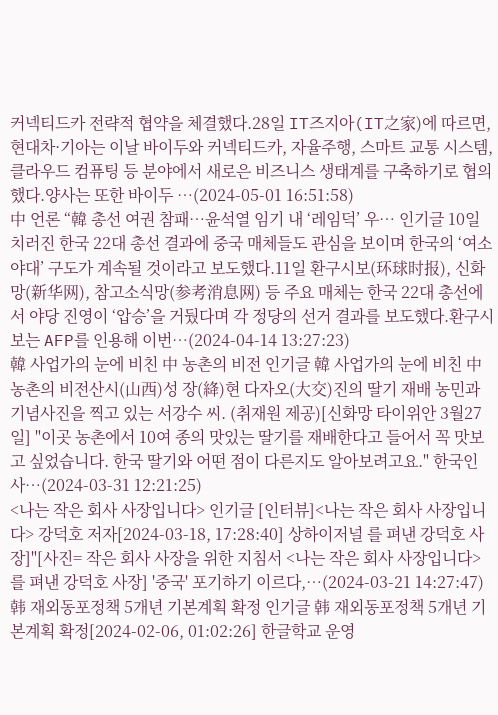커넥티드카 전략적 협약을 체결했다.28일 IT즈지아(IT之家)에 따르면, 현대차·기아는 이날 바이두와 커넥티드카, 자율주행, 스마트 교통 시스템, 클라우드 컴퓨팅 등 분야에서 새로은 비즈니스 생태계를 구축하기로 협의했다.양사는 또한 바이두 …(2024-05-01 16:51:58)
中 언론 “韓 총선 여권 참패…윤석열 임기 내 ‘레임덕’ 우… 인기글 10일 치러진 한국 22대 총선 결과에 중국 매체들도 관심을 보이며 한국의 ‘여소야대’ 구도가 계속될 것이라고 보도했다.11일 환구시보(环球时报), 신화망(新华网), 참고소식망(参考消息网) 등 주요 매체는 한국 22대 총선에서 야당 진영이 ‘압승’을 거뒀다며 각 정당의 선거 결과를 보도했다.환구시보는 AFP를 인용해 이번…(2024-04-14 13:27:23)
韓 사업가의 눈에 비친 中 농촌의 비전 인기글 韓 사업가의 눈에 비친 中 농촌의 비전산시(山西)성 장(絳)현 다자오(大交)진의 딸기 재배 농민과 기념사진을 찍고 있는 서강수 씨. (취재원 제공)[신화망 타이위안 3월27일] "이곳 농촌에서 10여 종의 맛있는 딸기를 재배한다고 들어서 꼭 맛보고 싶었습니다. 한국 딸기와 어떤 점이 다른지도 알아보려고요." 한국인 사…(2024-03-31 12:21:25)
<나는 작은 회사 사장입니다> 인기글 [인터뷰]<나는 작은 회사 사장입니다> 강덕호 저자[2024-03-18, 17:28:40] 상하이저널 를 펴낸 강덕호 사장]"[사진= 작은 회사 사장을 위한 지침서 <나는 작은 회사 사장입니다>를 펴낸 강덕호 사장] '중국' 포기하기 이르다,…(2024-03-21 14:27:47)
韩 재외동포정책 5개년 기본계획 확정 인기글 韩 재외동포정책 5개년 기본계획 확정[2024-02-06, 01:02:26] 한글학교 운영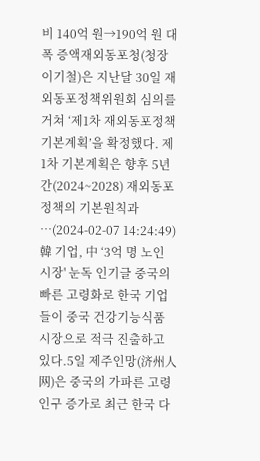비 140억 원→190억 원 대폭 증액재외동포청(청장 이기철)은 지난달 30일 재외동포정책위원회 심의를 거쳐 ‘제1차 재외동포정책 기본계획’을 확정했다. 제1차 기본계획은 향후 5년간(2024~2028) 재외동포정책의 기본원칙과 …(2024-02-07 14:24:49)
韓 기업, 中 ‘3억 명 노인 시장' 눈독 인기글 중국의 빠른 고령화로 한국 기업들이 중국 건강기능식품 시장으로 적극 진출하고 있다.5일 제주인망(济州人网)은 중국의 가파른 고령 인구 증가로 최근 한국 다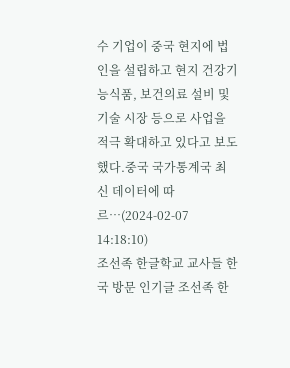수 기업이 중국 현지에 법인을 설립하고 현지 건강기능식품, 보건의료 설비 및 기술 시장 등으로 사업을 적극 확대하고 있다고 보도했다.중국 국가통계국 최신 데이터에 따르…(2024-02-07 14:18:10)
조선족 한글학교 교사들 한국 방문 인기글 조선족 한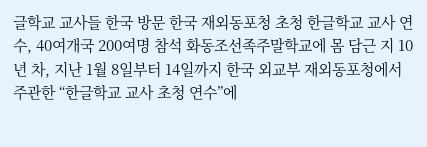글학교 교사들 한국 방문 한국 재외동포청 초청 한글학교 교사 연수, 40여개국 200여명 참석 화동조선족주말학교에 몸 담근 지 10년 차, 지난 1월 8일부터 14일까지 한국 외교부 재외동포청에서 주관한 “한글학교 교사 초청 연수”에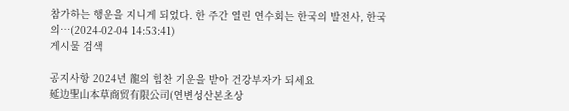참가하는 행운을 지니게 되었다. 한 주간 열린 연수회는 한국의 발전사, 한국의…(2024-02-04 14:53:41)
게시물 검색

공지사항 2024년 龍의 힘찬 기운을 받아 건강부자가 되세요
延边聖山本草商贸有限公司(연변성산본초상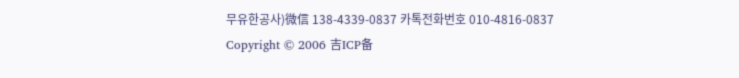무유한공사)微信 138-4339-0837 카톡전화번호 010-4816-0837
Copyright © 2006 吉ICP备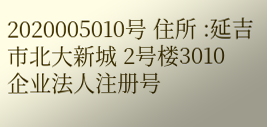2020005010号 住所 :延吉市北大新城 2号楼3010
企业法人注册号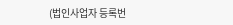(법인사업자 등록번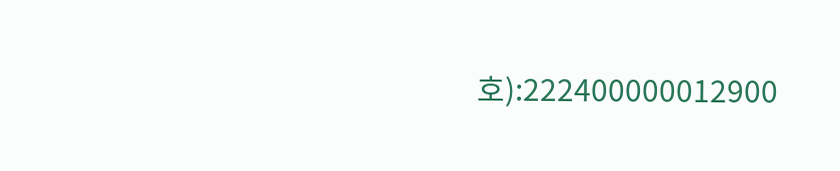호):222400000012900